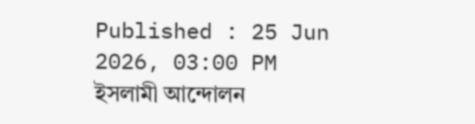Published : 25 Jun 2026, 03:00 PM
ইসলামী আন্দোলন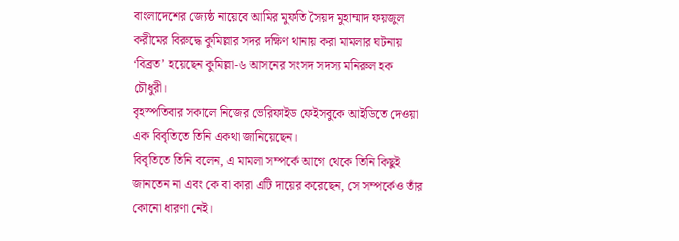বাংলাদেশের জ্যেষ্ঠ নায়েবে আমির মুফতি সৈয়দ মুহাম্মাদ ফয়জুল করীমের বিরুদ্ধে কুমিল্লার সদর দক্ষিণ থানায় করা মামলার ঘটনায় ‘বিব্রত’ হয়েছেন কুমিল্লা-৬ আসনের সংসদ সদস্য মনিরুল হক চৌধুরী।
বৃহস্পতিবার সকালে নিজের ভেরিফাইড ফেইসবুকে আইডিতে দেওয়া এক বিবৃতিতে তিনি একথা জানিয়েছেন।
বিবৃতিতে তিনি বলেন, এ মামলা সম্পর্কে আগে থেকে তিনি কিছুই জানতেন না এবং কে বা কারা এটি দায়ের করেছেন, সে সম্পর্কেও তাঁর কোনো ধারণা নেই।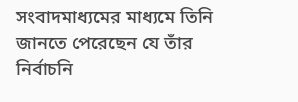সংবাদমাধ্যমের মাধ্যমে তিনি জানতে পেরেছেন যে তাঁর নির্বাচনি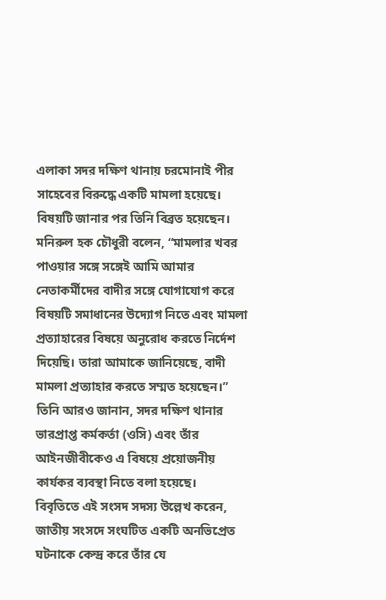এলাকা সদর দক্ষিণ থানায় চরমোনাই পীর সাহেবের বিরুদ্ধে একটি মামলা হয়েছে। বিষয়টি জানার পর তিনি বিব্রত হয়েছেন।
মনিরুল হক চৌধুরী বলেন, “মামলার খবর পাওয়ার সঙ্গে সঙ্গেই আমি আমার নেতাকর্মীদের বাদীর সঙ্গে যোগাযোগ করে বিষয়টি সমাধানের উদ্যোগ নিতে এবং মামলা প্রত্যাহারের বিষয়ে অনুরোধ করতে নির্দেশ দিয়েছি। তারা আমাকে জানিয়েছে, বাদী মামলা প্রত্যাহার করতে সম্মত হয়েছেন।”
তিনি আরও জানান, সদর দক্ষিণ থানার ভারপ্রাপ্ত কর্মকর্তা (ওসি) এবং তাঁর আইনজীবীকেও এ বিষয়ে প্রয়োজনীয় কার্যকর ব্যবস্থা নিতে বলা হয়েছে।
বিবৃতিতে এই সংসদ সদস্য উল্লেখ করেন, জাতীয় সংসদে সংঘটিত একটি অনভিপ্রেত ঘটনাকে কেন্দ্র করে তাঁর যে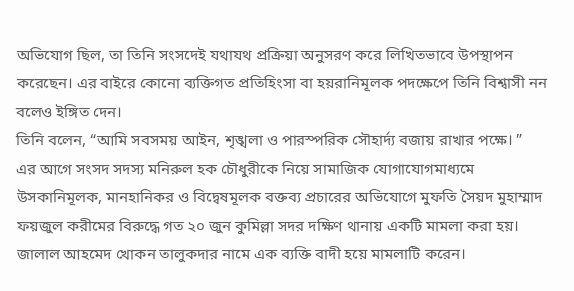অভিযোগ ছিল, তা তিনি সংসদেই যথাযথ প্রক্রিয়া অনুসরণ করে লিখিতভাবে উপস্থাপন করেছেন। এর বাইরে কোনো ব্যক্তিগত প্রতিহিংসা বা হয়রানিমূলক পদক্ষেপে তিনি বিশ্বাসী নন বলেও ইঙ্গিত দেন।
তিনি বলেন, “আমি সবসময় আইন, শৃঙ্খলা ও পারস্পরিক সৌহার্দ্য বজায় রাখার পক্ষে। ”
এর আগে সংসদ সদস্য মনিরুল হক চৌধুরীকে নিয়ে সামাজিক যোগাযোগমাধ্যমে উসকানিমূলক, মানহানিকর ও বিদ্বেষমূলক বক্তব্য প্রচারের অভিযোগে মুফতি সৈয়দ মুহাম্মাদ ফয়জুল করীমের বিরুদ্ধে গত ২০ জুন কুমিল্লা সদর দক্ষিণ থানায় একটি মামলা করা হয়।
জালাল আহমেদ খোকন তালুকদার নামে এক ব্যক্তি বাদী হয়ে মামলাটি করেন।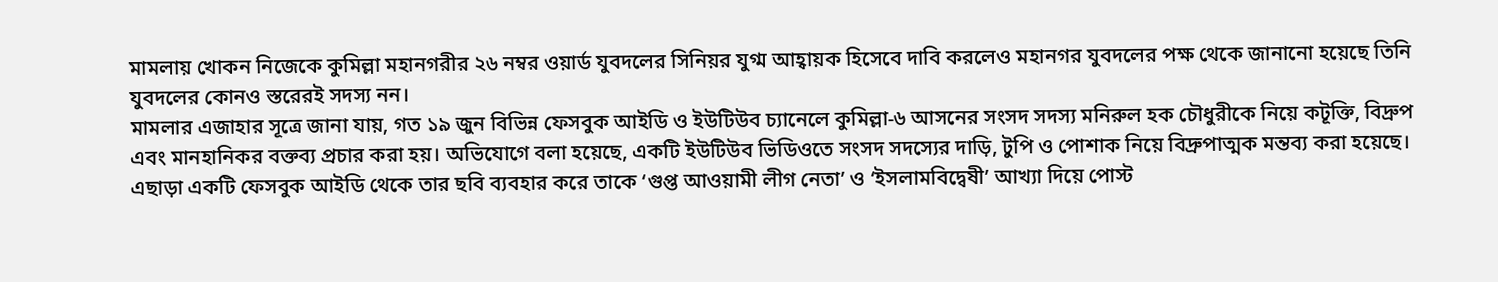মামলায় খোকন নিজেকে কুমিল্লা মহানগরীর ২৬ নম্বর ওয়ার্ড যুবদলের সিনিয়র যুগ্ম আহ্বায়ক হিসেবে দাবি করলেও মহানগর যুবদলের পক্ষ থেকে জানানো হয়েছে তিনি যুবদলের কোনও স্তরেরই সদস্য নন।
মামলার এজাহার সূত্রে জানা যায়, গত ১৯ জুন বিভিন্ন ফেসবুক আইডি ও ইউটিউব চ্যানেলে কুমিল্লা-৬ আসনের সংসদ সদস্য মনিরুল হক চৌধুরীকে নিয়ে কটূক্তি, বিদ্রুপ এবং মানহানিকর বক্তব্য প্রচার করা হয়। অভিযোগে বলা হয়েছে, একটি ইউটিউব ভিডিওতে সংসদ সদস্যের দাড়ি, টুপি ও পোশাক নিয়ে বিদ্রুপাত্মক মন্তব্য করা হয়েছে। এছাড়া একটি ফেসবুক আইডি থেকে তার ছবি ব্যবহার করে তাকে ‘গুপ্ত আওয়ামী লীগ নেতা’ ও ‘ইসলামবিদ্বেষী’ আখ্যা দিয়ে পোস্ট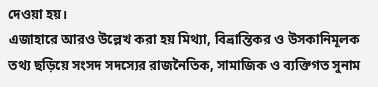দেওয়া হয়।
এজাহারে আরও উল্লেখ করা হয় মিথ্যা, বিভ্রান্তিকর ও উসকানিমূলক তথ্য ছড়িয়ে সংসদ সদস্যের রাজনৈতিক, সামাজিক ও ব্যক্তিগত সুনাম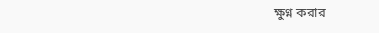ক্ষুণ্ন করার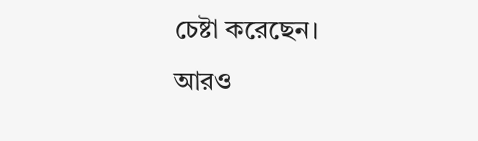চেষ্টা করেছেন।
আরও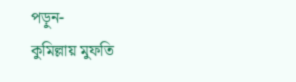পড়ুন-
কুমিল্লায় মুফতি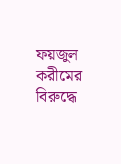ফয়জুল করীমের বিরুদ্ধে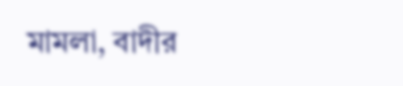মামলা, বাদীর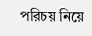পরিচয় নিয়ে